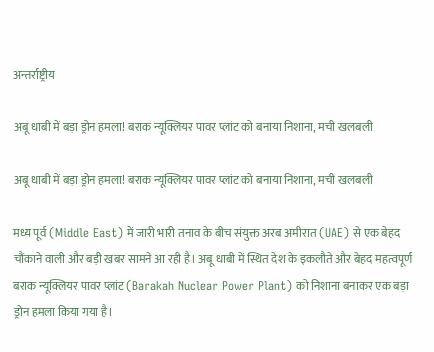अन्तर्राष्ट्रीय

अबू धाबी में बड़ा ड्रोन हमला! बराक न्यूक्लियर पावर प्लांट को बनाया निशाना, मची खलबली

अबू धाबी में बड़ा ड्रोन हमला! बराक न्यूक्लियर पावर प्लांट को बनाया निशाना, मची खलबली

मध्य पूर्व (Middle East) में जारी भारी तनाव के बीच संयुक्त अरब अमीरात (UAE) से एक बेहद चौंकाने वाली और बड़ी खबर सामने आ रही है। अबू धाबी में स्थित देश के इकलौते और बेहद महत्वपूर्ण बराक न्यूक्लियर पावर प्लांट (Barakah Nuclear Power Plant) को निशाना बनाकर एक बड़ा ड्रोन हमला किया गया है।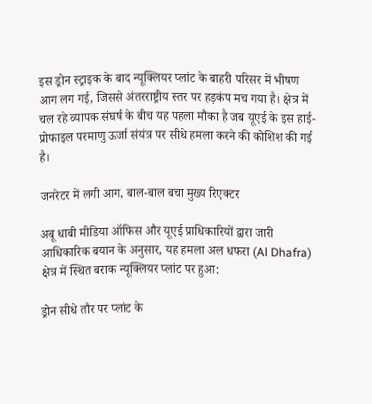इस ड्रोन स्ट्राइक के बाद न्यूक्लियर प्लांट के बाहरी परिसर में भीषण आग लग गई, जिससे अंतरराष्ट्रीय स्तर पर हड़कंप मच गया है। क्षेत्र में चल रहे व्यापक संघर्ष के बीच यह पहला मौका है जब यूएई के इस हाई-प्रोफाइल परमाणु ऊर्जा संयंत्र पर सीधे हमला करने की कोशिश की गई है।

जनरेटर में लगी आग, बाल-बाल बचा मुख्य रिएक्टर

अबू धाबी मीडिया ऑफिस और यूएई प्राधिकारियों द्वारा जारी आधिकारिक बयान के अनुसार, यह हमला अल धफरा (Al Dhafra) क्षेत्र में स्थित बराक न्यूक्लियर प्लांट पर हुआ:

ड्रोन सीधे तौर पर प्लांट के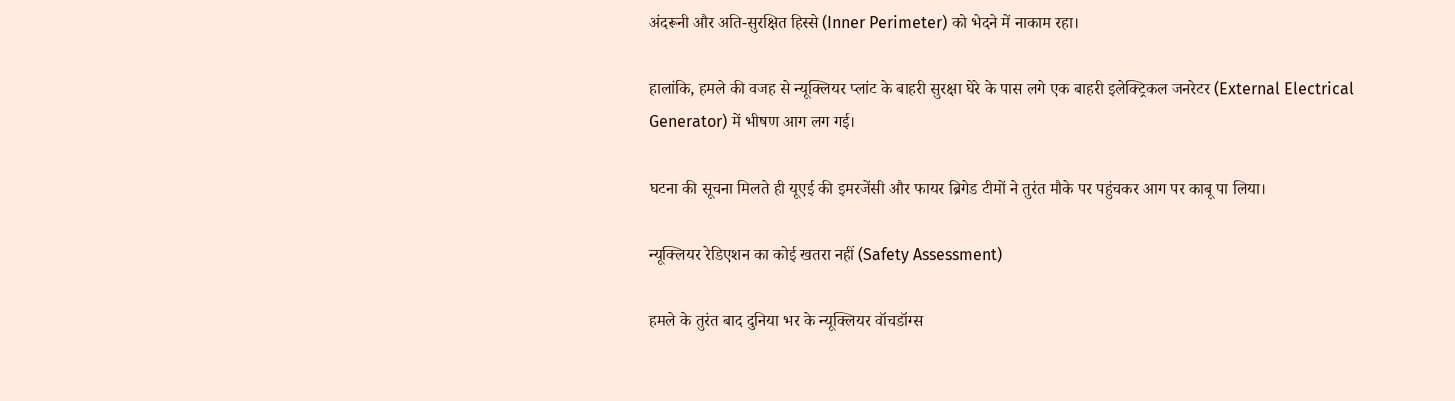अंदरूनी और अति-सुरक्षित हिस्से (Inner Perimeter) को भेदने में नाकाम रहा।

हालांकि, हमले की वजह से न्यूक्लियर प्लांट के बाहरी सुरक्षा घेरे के पास लगे एक बाहरी इलेक्ट्रिकल जनरेटर (External Electrical Generator) में भीषण आग लग गई।

घटना की सूचना मिलते ही यूएई की इमरजेंसी और फायर ब्रिगेड टीमों ने तुरंत मौके पर पहुंचकर आग पर काबू पा लिया।

न्यूक्लियर रेडिएशन का कोई खतरा नहीं (Safety Assessment)

हमले के तुरंत बाद दुनिया भर के न्यूक्लियर वॉचडॉग्स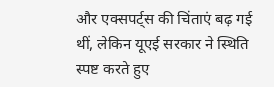और एक्सपर्ट्स की चिंताएं बढ़ गई थीं, लेकिन यूएई सरकार ने स्थिति स्पष्ट करते हुए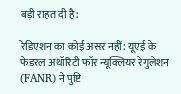बड़ी राहत दी है:

रेडिएशन का कोई असर नहीं: यूएई के फेडरल अथॉरिटी फॉर न्यूक्लियर रेगुलेशन (FANR) ने पुष्टि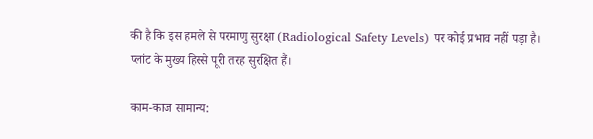की है कि इस हमले से परमाणु सुरक्षा (Radiological Safety Levels) पर कोई प्रभाव नहीं पड़ा है। प्लांट के मुख्य हिस्से पूरी तरह सुरक्षित हैं।

काम-काज सामान्य: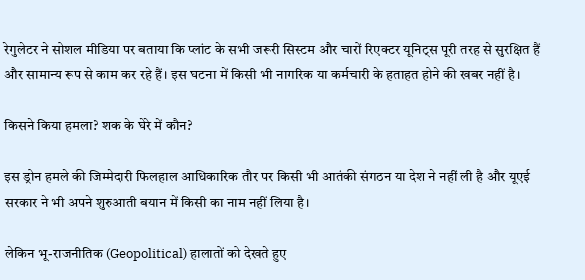रेगुलेटर ने सोशल मीडिया पर बताया कि प्लांट के सभी जरूरी सिस्टम और चारों रिएक्टर यूनिट्स पूरी तरह से सुरक्षित हैं और सामान्य रूप से काम कर रहे हैं। इस घटना में किसी भी नागरिक या कर्मचारी के हताहत होने की खबर नहीं है।

किसने किया हमला? शक के घेरे में कौन?

इस ड्रोन हमले की जिम्मेदारी फिलहाल आधिकारिक तौर पर किसी भी आतंकी संगठन या देश ने नहीं ली है और यूएई सरकार ने भी अपने शुरुआती बयान में किसी का नाम नहीं लिया है।

लेकिन भू-राजनीतिक (Geopolitical) हालातों को देखते हुए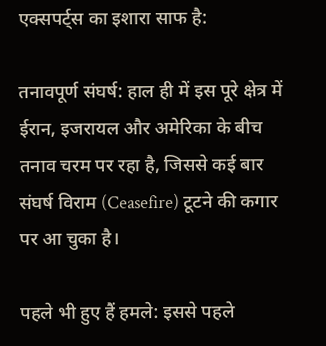एक्सपर्ट्स का इशारा साफ है:

तनावपूर्ण संघर्ष: हाल ही में इस पूरे क्षेत्र में ईरान, इजरायल और अमेरिका के बीच तनाव चरम पर रहा है, जिससे कई बार संघर्ष विराम (Ceasefire) टूटने की कगार पर आ चुका है।

पहले भी हुए हैं हमले: इससे पहले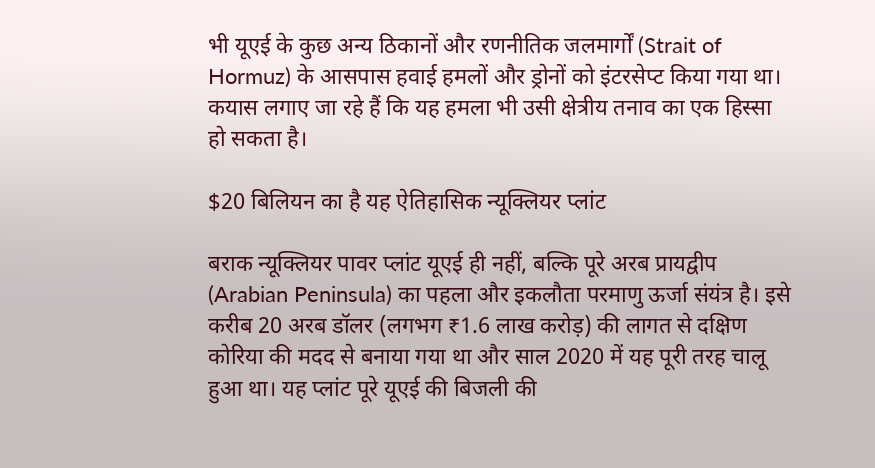भी यूएई के कुछ अन्य ठिकानों और रणनीतिक जलमार्गों (Strait of Hormuz) के आसपास हवाई हमलों और ड्रोनों को इंटरसेप्ट किया गया था। कयास लगाए जा रहे हैं कि यह हमला भी उसी क्षेत्रीय तनाव का एक हिस्सा हो सकता है।

$20 बिलियन का है यह ऐतिहासिक न्यूक्लियर प्लांट

बराक न्यूक्लियर पावर प्लांट यूएई ही नहीं, बल्कि पूरे अरब प्रायद्वीप (Arabian Peninsula) का पहला और इकलौता परमाणु ऊर्जा संयंत्र है। इसे करीब 20 अरब डॉलर (लगभग ₹1.6 लाख करोड़) की लागत से दक्षिण कोरिया की मदद से बनाया गया था और साल 2020 में यह पूरी तरह चालू हुआ था। यह प्लांट पूरे यूएई की बिजली की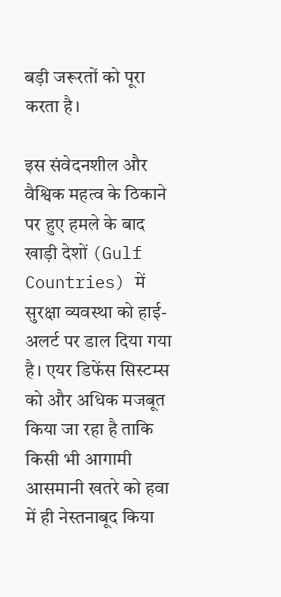बड़ी जरूरतों को पूरा करता है।

इस संवेदनशील और वैश्विक महत्व के ठिकाने पर हुए हमले के बाद खाड़ी देशों (Gulf Countries) में सुरक्षा व्यवस्था को हाई-अलर्ट पर डाल दिया गया है। एयर डिफेंस सिस्टम्स को और अधिक मजबूत किया जा रहा है ताकि किसी भी आगामी आसमानी खतरे को हवा में ही नेस्तनाबूद किया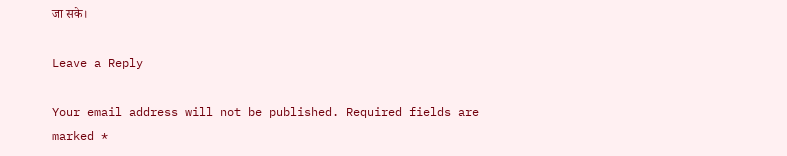जा सके।

Leave a Reply

Your email address will not be published. Required fields are marked *